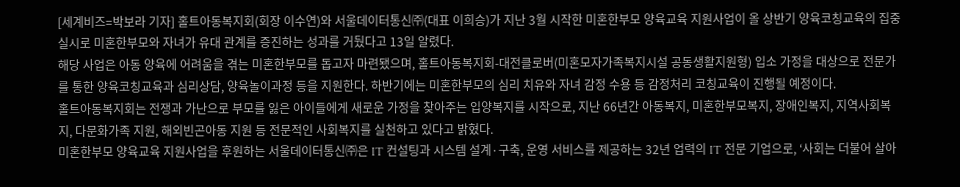[세계비즈=박보라 기자] 홀트아동복지회(회장 이수연)와 서울데이터통신㈜(대표 이희승)가 지난 3월 시작한 미혼한부모 양육교육 지원사업이 올 상반기 양육코칭교육의 집중 실시로 미혼한부모와 자녀가 유대 관계를 증진하는 성과를 거뒀다고 13일 알렸다.
해당 사업은 아동 양육에 어려움을 겪는 미혼한부모를 돕고자 마련됐으며, 홀트아동복지회-대전클로버(미혼모자가족복지시설 공동생활지원형) 입소 가정을 대상으로 전문가를 통한 양육코칭교육과 심리상담, 양육놀이과정 등을 지원한다. 하반기에는 미혼한부모의 심리 치유와 자녀 감정 수용 등 감정처리 코칭교육이 진행될 예정이다.
홀트아동복지회는 전쟁과 가난으로 부모를 잃은 아이들에게 새로운 가정을 찾아주는 입양복지를 시작으로, 지난 66년간 아동복지, 미혼한부모복지, 장애인복지, 지역사회복지, 다문화가족 지원, 해외빈곤아동 지원 등 전문적인 사회복지를 실천하고 있다고 밝혔다.
미혼한부모 양육교육 지원사업을 후원하는 서울데이터통신㈜은 IT 컨설팅과 시스템 설계·구축, 운영 서비스를 제공하는 32년 업력의 IT 전문 기업으로, ‘사회는 더불어 살아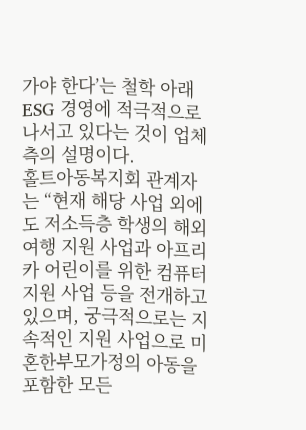가야 한다’는 철학 아래 ESG 경영에 적극적으로 나서고 있다는 것이 업체 측의 설명이다.
홀트아동복지회 관계자는 “현재 해당 사업 외에도 저소득층 학생의 해외여행 지원 사업과 아프리카 어린이를 위한 컴퓨터 지원 사업 등을 전개하고 있으며, 궁극적으로는 지속적인 지원 사업으로 미혼한부모가정의 아동을 포함한 모든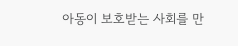아동이 보호받는 사회를 만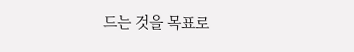드는 것을 목표로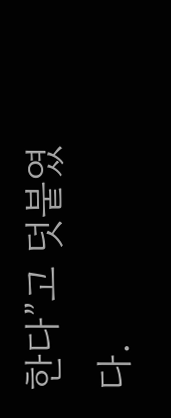한다”고 덧붙였다.